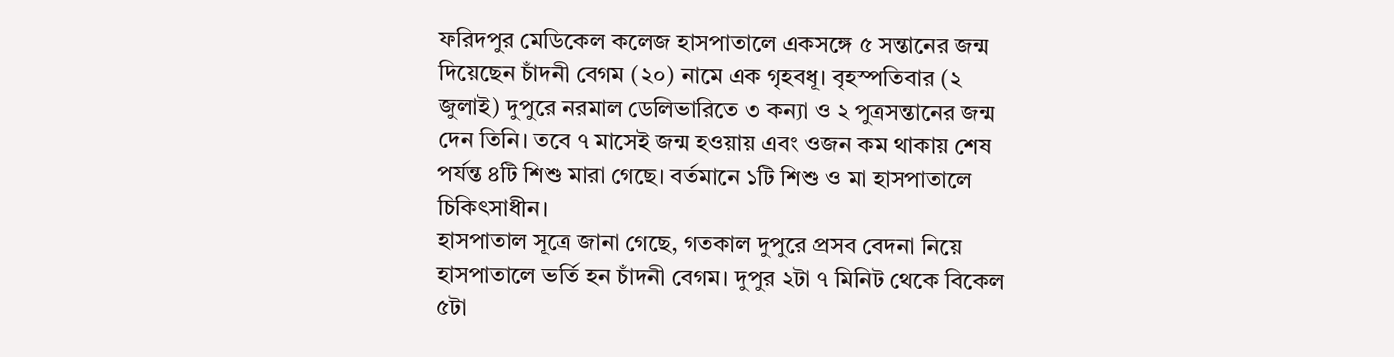ফরিদপুর মেডিকেল কলেজ হাসপাতালে একসঙ্গে ৫ সন্তানের জন্ম দিয়েছেন চাঁদনী বেগম (২০) নামে এক গৃহবধূ। বৃহস্পতিবার (২ জুলাই) দুপুরে নরমাল ডেলিভারিতে ৩ কন্যা ও ২ পুত্রসন্তানের জন্ম দেন তিনি। তবে ৭ মাসেই জন্ম হওয়ায় এবং ওজন কম থাকায় শেষ পর্যন্ত ৪টি শিশু মারা গেছে। বর্তমানে ১টি শিশু ও মা হাসপাতালে চিকিৎসাধীন।
হাসপাতাল সূত্রে জানা গেছে, গতকাল দুপুরে প্রসব বেদনা নিয়ে হাসপাতালে ভর্তি হন চাঁদনী বেগম। দুপুর ২টা ৭ মিনিট থেকে বিকেল ৫টা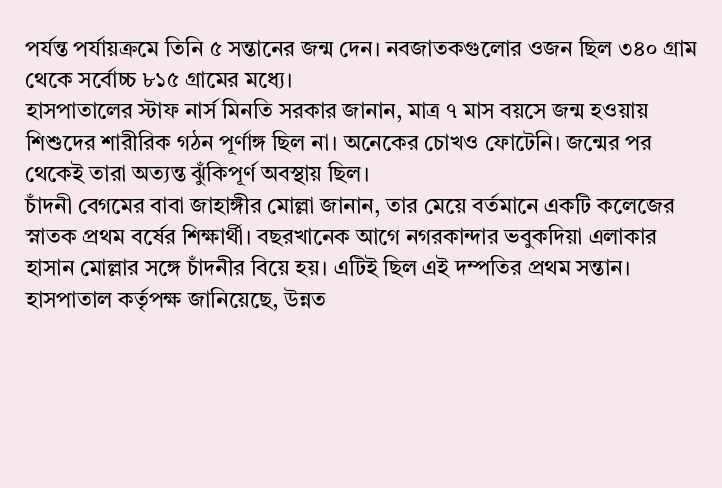পর্যন্ত পর্যায়ক্রমে তিনি ৫ সন্তানের জন্ম দেন। নবজাতকগুলোর ওজন ছিল ৩৪০ গ্রাম থেকে সর্বোচ্চ ৮১৫ গ্রামের মধ্যে।
হাসপাতালের স্টাফ নার্স মিনতি সরকার জানান, মাত্র ৭ মাস বয়সে জন্ম হওয়ায় শিশুদের শারীরিক গঠন পূর্ণাঙ্গ ছিল না। অনেকের চোখও ফোটেনি। জন্মের পর থেকেই তারা অত্যন্ত ঝুঁকিপূর্ণ অবস্থায় ছিল।
চাঁদনী বেগমের বাবা জাহাঙ্গীর মোল্লা জানান, তার মেয়ে বর্তমানে একটি কলেজের স্নাতক প্রথম বর্ষের শিক্ষার্থী। বছরখানেক আগে নগরকান্দার ভবুকদিয়া এলাকার হাসান মোল্লার সঙ্গে চাঁদনীর বিয়ে হয়। এটিই ছিল এই দম্পতির প্রথম সন্তান।
হাসপাতাল কর্তৃপক্ষ জানিয়েছে, উন্নত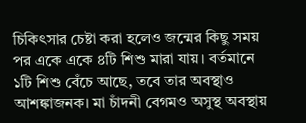চিকিৎসার চেষ্টা করা হলেও জন্মের কিছু সময় পর একে একে ৪টি শিশু মারা যায়। বর্তমানে ১টি শিশু বেঁচে আছে, তবে তার অবস্থাও আশঙ্কাজনক। মা চাঁদনী বেগমও অসুস্থ অবস্থায়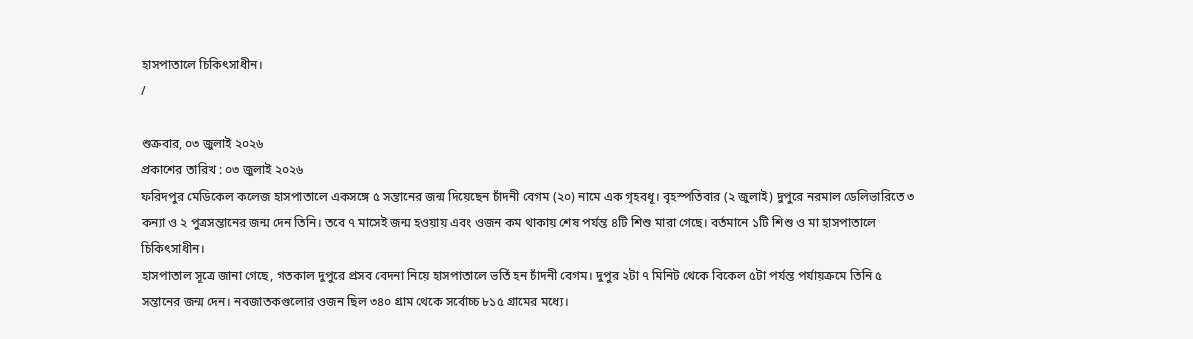হাসপাতালে চিকিৎসাধীন।
/

শুক্রবার, ০৩ জুলাই ২০২৬
প্রকাশের তারিখ : ০৩ জুলাই ২০২৬
ফরিদপুর মেডিকেল কলেজ হাসপাতালে একসঙ্গে ৫ সন্তানের জন্ম দিয়েছেন চাঁদনী বেগম (২০) নামে এক গৃহবধূ। বৃহস্পতিবার (২ জুলাই) দুপুরে নরমাল ডেলিভারিতে ৩ কন্যা ও ২ পুত্রসন্তানের জন্ম দেন তিনি। তবে ৭ মাসেই জন্ম হওয়ায় এবং ওজন কম থাকায় শেষ পর্যন্ত ৪টি শিশু মারা গেছে। বর্তমানে ১টি শিশু ও মা হাসপাতালে চিকিৎসাধীন।
হাসপাতাল সূত্রে জানা গেছে, গতকাল দুপুরে প্রসব বেদনা নিয়ে হাসপাতালে ভর্তি হন চাঁদনী বেগম। দুপুর ২টা ৭ মিনিট থেকে বিকেল ৫টা পর্যন্ত পর্যায়ক্রমে তিনি ৫ সন্তানের জন্ম দেন। নবজাতকগুলোর ওজন ছিল ৩৪০ গ্রাম থেকে সর্বোচ্চ ৮১৫ গ্রামের মধ্যে।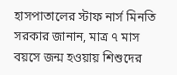হাসপাতালের স্টাফ নার্স মিনতি সরকার জানান, মাত্র ৭ মাস বয়সে জন্ম হওয়ায় শিশুদের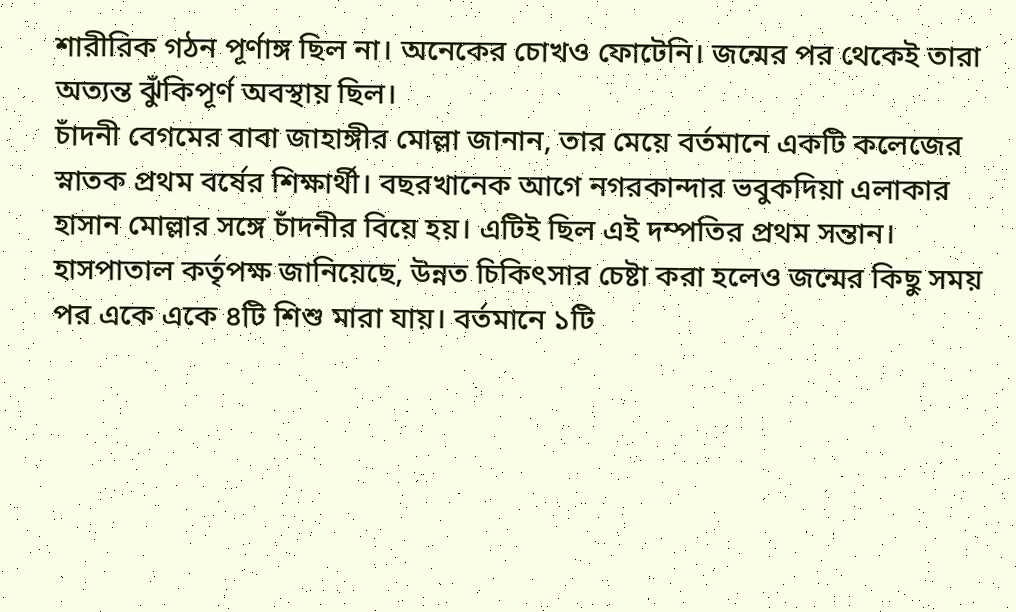শারীরিক গঠন পূর্ণাঙ্গ ছিল না। অনেকের চোখও ফোটেনি। জন্মের পর থেকেই তারা অত্যন্ত ঝুঁকিপূর্ণ অবস্থায় ছিল।
চাঁদনী বেগমের বাবা জাহাঙ্গীর মোল্লা জানান, তার মেয়ে বর্তমানে একটি কলেজের স্নাতক প্রথম বর্ষের শিক্ষার্থী। বছরখানেক আগে নগরকান্দার ভবুকদিয়া এলাকার হাসান মোল্লার সঙ্গে চাঁদনীর বিয়ে হয়। এটিই ছিল এই দম্পতির প্রথম সন্তান।
হাসপাতাল কর্তৃপক্ষ জানিয়েছে, উন্নত চিকিৎসার চেষ্টা করা হলেও জন্মের কিছু সময় পর একে একে ৪টি শিশু মারা যায়। বর্তমানে ১টি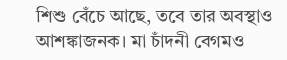শিশু বেঁচে আছে, তবে তার অবস্থাও আশঙ্কাজনক। মা চাঁদনী বেগমও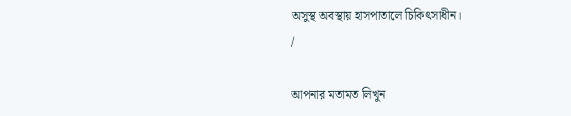অসুস্থ অবস্থায় হাসপাতালে চিকিৎসাধীন।
/

আপনার মতামত লিখুন